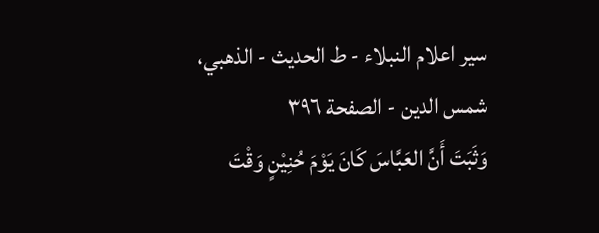سير اعلام النبلاء - ط الحديث - الذهبي، شمس الدين - الصفحة ٣٩٦
وَثَبَتَ أَنَّ العَبَّاسَ كَانَ يَوْمَ حُنِيْنٍ وَقْتَ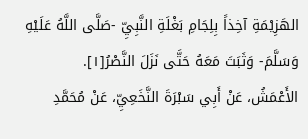الهَزِيْمَةِ آخِذاً بِلِجَامِ بَغْلَةِ النَّبِيِّ -صَلَّى اللَّهُ عَلَيْهِ وَسَلَّمَ- وَثَبَتَ مَعَهُ حَتَّى نَزَلَ النَّصْرُ[١].
الأَعْمَشُ، عَنْ أَبِي سَبْرَةَ النَّخَعِيِّ، عَنْ مُحَمَّدِ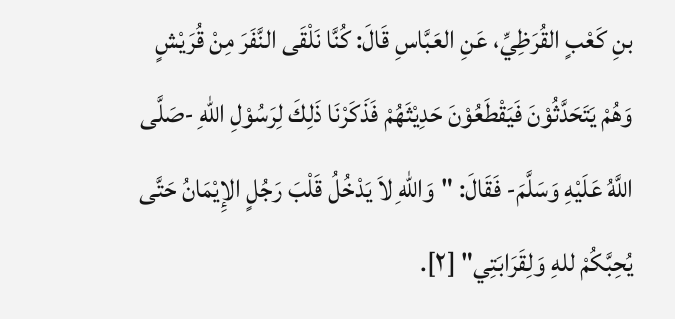بنِ كَعْبٍ القُرَظِيِّ، عَنِ العَبَّاسِ قَالَ: كُنَّا نَلْقَى النَّفَرَ مِنْ قُرَيْشٍ وَهُمْ يَتَحَدَّثُوْنَ فَيَقْطَعُوْنَ حَدِيْثَهُمْ فَذَكَرْنَا ذَلِكَ لِرَسُوْلِ اللهِ -صَلَّى اللَّهُ عَلَيْهِ وَسَلَّمَ- فَقَالَ: "وَاللهِ لاَ يَدْخُلُ قَلْبَ رَجُلٍ الإِيْمَانُ حَتَّى يُحِبَّكُمْ للهِ وَلِقَرَابَتِي" [٢].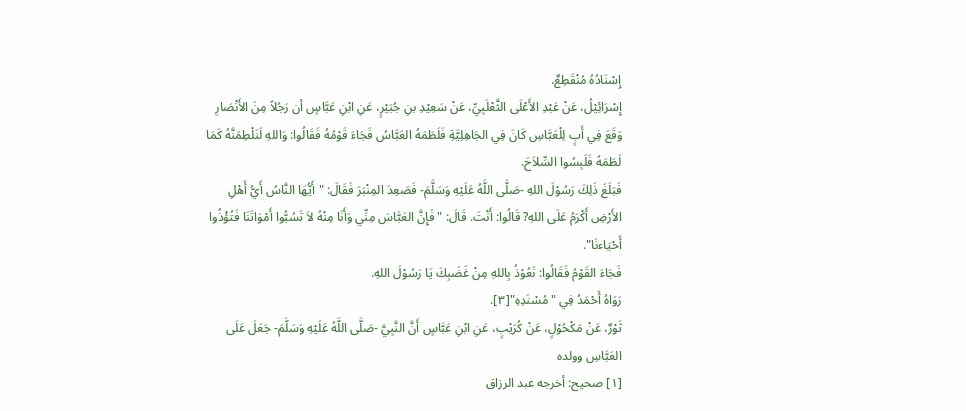إِسْنَادُهُ مُنْقَطِعٌ.
إِسْرَائِيْلُ، عَنْ عَبْدِ الأَعْلَى الثَّعْلَبِيِّ، عَنْ سَعِيْدِ بنِ جُبَيْرٍ، عَنِ ابْنِ عَبَّاسٍ أن رَجُلاً مِنَ الأَنْصَارِ وَقَعَ فِي أَبٍ لِلْعَبَّاسِ كَانَ فِي الجَاهِلِيَّةِ فَلَطَمَهُ العَبَّاسُ فَجَاءَ قَوْمُهُ فَقَالُوا: وَاللهِ لَنَلْطِمَنَّهُ كَمَا لَطَمَهُ فَلَبِسُوا السِّلاَحَ.
فَبَلَغَ ذَلِكَ رَسُوْلَ اللهِ -صَلَّى اللَّهُ عَلَيْهِ وَسَلَّمَ- فَصَعِدَ المِنْبَرَ فَقَالَ: "أَيُّهَا النَّاسُ أَيُّ أَهْلِ الأَرْضِ أَكْرَمُ عَلَى اللهِ? قَالُوا: أَنْتَ. قَالَ: "فَإِنَّ العَبَّاسَ مِنِّي وَأَنَا مِنْهُ لاَ تَسُبُّوا أَمْوَاتَنَا فَتُؤْذُوا أَحْيَاءنَا".
فَجَاءَ القَوْمُ فَقَالُوا: نَعُوْذُ بِاللهِ مِنْ غَضَبِكَ يَا رَسُوْلَ اللهِ.
رَوَاهُ أَحْمَدُ فِي "مُسْنَدِهِ"[٣].
ثَوْرٌ، عَنْ مَكْحُوْلٍ، عَنْ كُرَيْبٍ، عَنِ ابْنِ عَبَّاسٍ أَنَّ النَّبِيَّ -صَلَّى اللَّهُ عَلَيْهِ وَسَلَّمَ- جَعَلَ عَلَى العَبَّاسِ وولده
[١] صحيح: أخرجه عبد الرزاق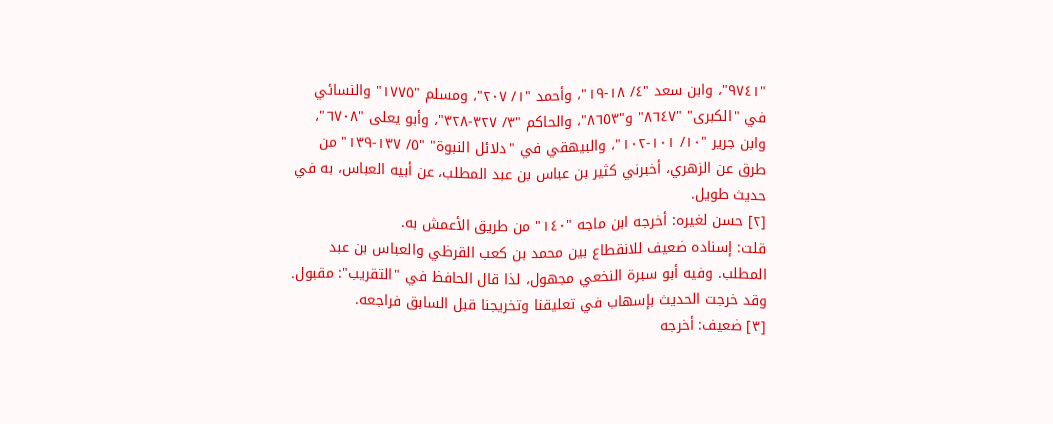"٩٧٤١"، وابن سعد "٤/ ١٨-١٩"، وأحمد "١/ ٢٠٧"، ومسلم "١٧٧٥" والنسائي في "الكبرى" "٨٦٤٧" و"٨٦٥٣"، والحاكم "٣/ ٣٢٧-٣٢٨"، وأبو يعلى "٦٧٠٨"، وابن جرير "١٠/ ١٠١-١٠٢"، والبيهقي في "دلائل النبوة" "٥/ ١٣٧-١٣٩" من طرق عن الزهري، أخبرني كثير بن عباس بن عبد المطلب، عن أبيه العباس، به في حديث طويل.
[٢] حسن لغيره: أخرجه ابن ماجه "١٤٠" من طريق الأعمش به.
قلت: إسناده ضعيف للانقطاع بين محمد بن كعب القرظي والعباس بن عبد المطلب. وفيه أبو سبرة النخعي مجهول، لذا قال الحافظ في "التقريب": مقبول.
وقد خرجت الحديث بإسهاب في تعليقنا وتخريجنا قبل السابق فراجعه.
[٣] ضعيف: أخرجه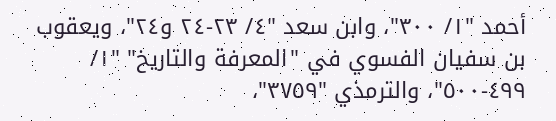أحمد "١/ ٣٠٠"، وابن سعد "٤/ ٢٣-٢٤ و٢٤"، ويعقوب بن سفيان الفسوي في "المعرفة والتاريخ" "١/ ٤٩٩-٥٠٠"، والترمذي "٣٧٥٩"،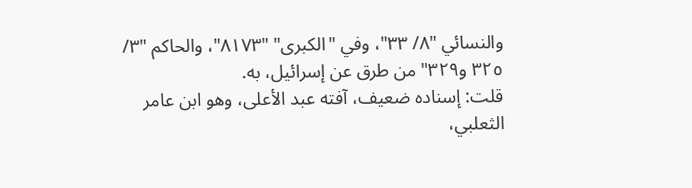والنسائي "٨/ ٣٣"، وفي "الكبرى" "٨١٧٣"، والحاكم "٣/ ٣٢٥ و٣٢٩" من طرق عن إسرائيل، به.
قلت: إسناده ضعيف، آفته عبد الأعلى، وهو ابن عامر الثعلبي،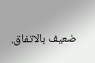ضعيف بالاتفاق.